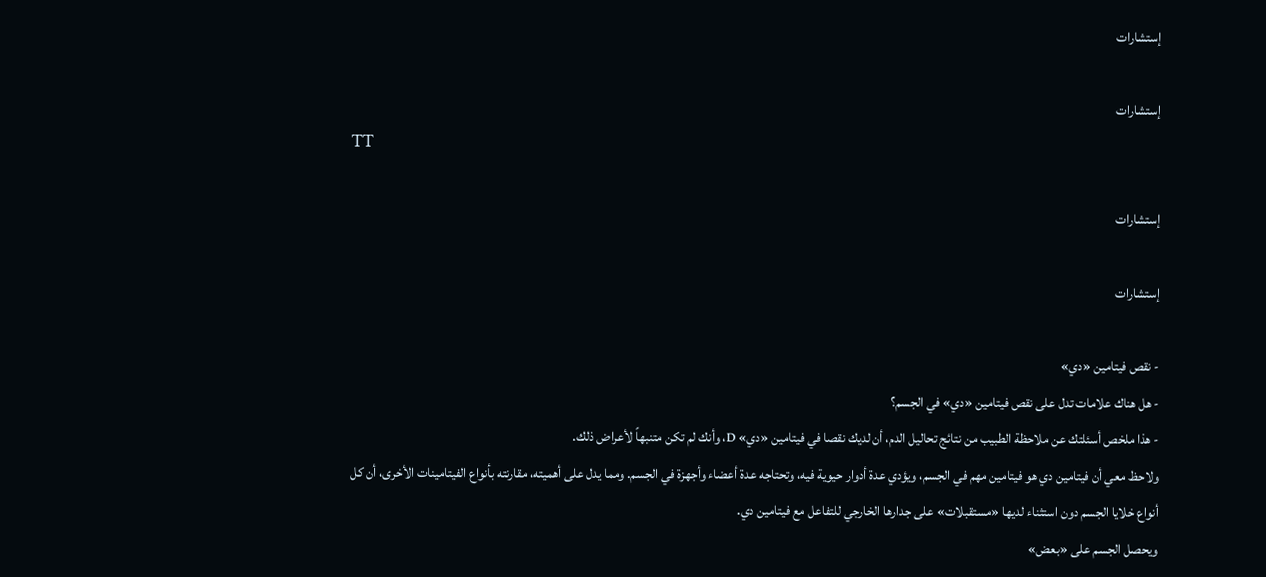إستشارات

إستشارات
TT

إستشارات

إستشارات

- نقص فيتامين «دي»
- هل هناك علامات تدل على نقص فيتامين «دي» في الجسم؟
- هذا ملخص أسئلتك عن ملاحظة الطبيب من نتائج تحاليل الدم، أن لديك نقصا في فيتامين «دي» D، وأنك لم تكن متنبهاً لأعراض ذلك.
ولاحظ معي أن فيتامين دي هو فيتامين مهم في الجسم، ويؤدي عدة أدوار حيوية فيه، وتحتاجه عدة أعضاء وأجهزة في الجسم. ومما يدل على أهميته، مقارنته بأنواع الفيتامينات الأخرى، أن كل أنواع خلايا الجسم دون استثناء لديها «مستقبلات» على جدارها الخارجي للتفاعل مع فيتامين دي.
ويحصل الجسم على «بعض»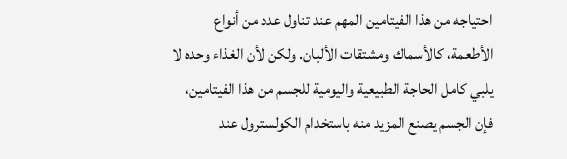احتياجه من هذا الفيتامين المهم عند تناول عدد من أنواع الأطعمة، كالأسماك ومشتقات الألبان. ولكن لأن الغذاء وحده لا يلبي كامل الحاجة الطبيعية واليومية للجسم من هذا الفيتامين، فإن الجسم يصنع المزيد منه باستخدام الكولسترول عند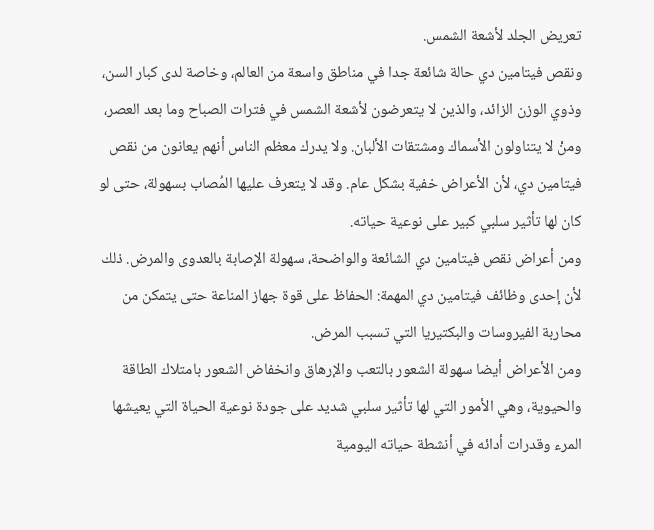تعريض الجلد لأشعة الشمس.
ونقص فيتامين دي حالة شائعة جدا في مناطق واسعة من العالم، وخاصة لدى كبار السن، وذوي الوزن الزائد، والذين لا يتعرضون لأشعة الشمس في فترات الصباح وما بعد العصر، ومنْ لا يتناولون الأسماك ومشتقات الألبان. ولا يدرك معظم الناس أنهم يعانون من نقص فيتامين دي، لأن الأعراض خفية بشكل عام. وقد لا يتعرف عليها المُصاب بسهولة، حتى لو كان لها تأثير سلبي كبير على نوعية حياته.
ومن أعراض نقص فيتامين دي الشائعة والواضحة، سهولة الإصابة بالعدوى والمرض. ذلك لأن إحدى وظائف فيتامين دي المهمة: الحفاظ على قوة جهاز المناعة حتى يتمكن من محاربة الفيروسات والبكتيريا التي تسبب المرض.
ومن الأعراض أيضا سهولة الشعور بالتعب والإرهاق وانخفاض الشعور بامتلاك الطاقة والحيوية، وهي الأمور التي لها تأثير سلبي شديد على جودة نوعية الحياة التي يعيشها المرء وقدرات أدائه في أنشطة حياته اليومية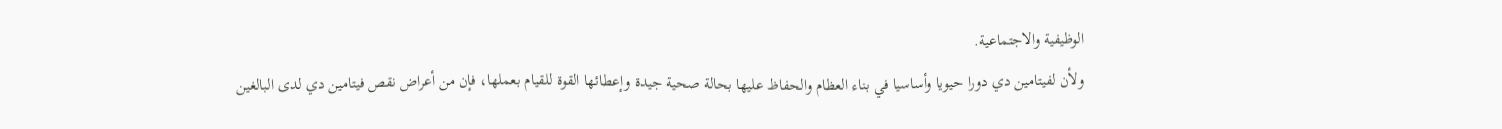الوظيفية والاجتماعية.
ولأن لفيتامين دي دورا حيويا وأساسيا في بناء العظام والحفاظ عليها بحالة صحية جيدة وإعطائها القوة للقيام بعملها، فإن من أعراض نقص فيتامين دي لدى البالغين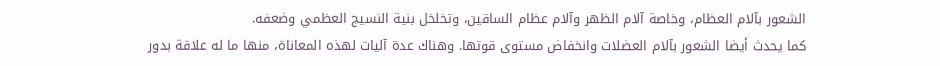الشعور بآلام العظام، وخاصة آلام الظهر وآلام عظام الساقين، وتخلخل بنية النسيج العظمي وضعفه.
كما يحدث أيضا الشعور بآلام العضلات وانخفاض مستوى قوتها. وهناك عدة آليات لهذه المعاناة، منها ما له علاقة بدور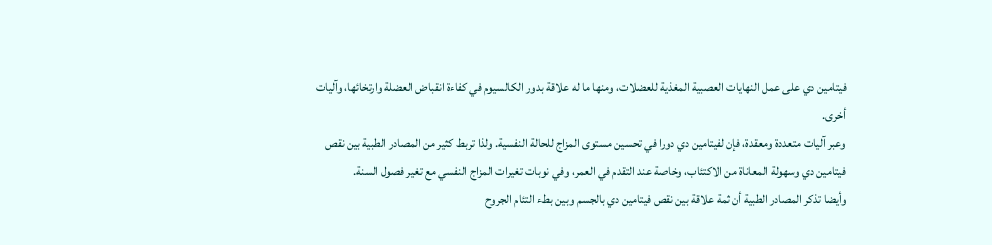فيتامين دي على عمل النهايات العصبية المغذية للعضلات، ومنها ما له علاقة بدور الكالسيوم في كفاءة انقباض العضلة وارتخائها، وآليات أخرى.
وعبر آليات متعددة ومعقدة، فإن لفيتامين دي دورا في تحسين مستوى المزاج للحالة النفسية. ولذا تربط كثير من المصادر الطبية بين نقص فيتامين دي وسهولة المعاناة من الاكتئاب، وخاصة عند التقدم في العمر، وفي نوبات تغيرات المزاج النفسي مع تغير فصول السنة.
وأيضا تذكر المصادر الطبية أن ثمة علاقة بين نقص فيتامين دي بالجسم وبين بطء التئام الجروح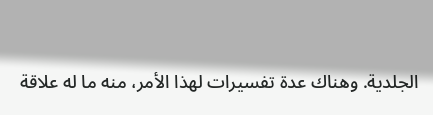الجلدية. وهناك عدة تفسيرات لهذا الأمر، منه ما له علاقة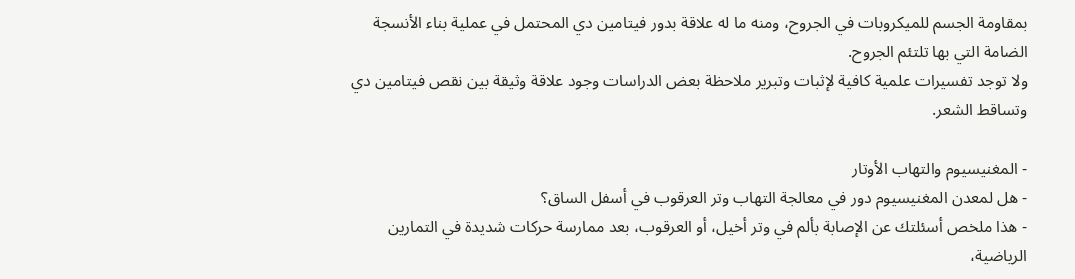بمقاومة الجسم للميكروبات في الجروح، ومنه ما له علاقة بدور فيتامين دي المحتمل في عملية بناء الأنسجة الضامة التي بها تلتئم الجروح.
ولا توجد تفسيرات علمية كافية لإثبات وتبرير ملاحظة بعض الدراسات وجود علاقة وثيقة بين نقص فيتامين دي وتساقط الشعر.

- المغنيسيوم والتهاب الأوتار
- هل لمعدن المغنيسيوم دور في معالجة التهاب وتر العرقوب في أسفل الساق؟
- هذا ملخص أسئلتك عن الإصابة بألم في وتر أخيل، أو العرقوب، بعد ممارسة حركات شديدة في التمارين الرياضية،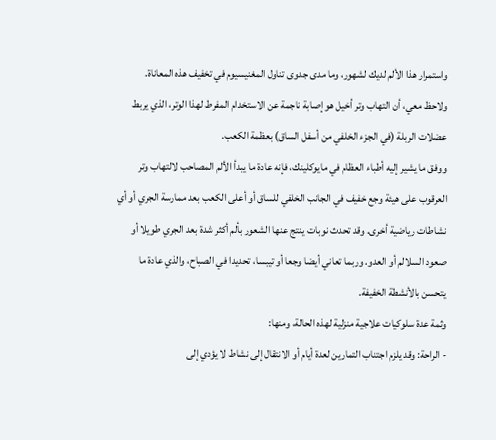واستمرار هذا الألم لديك لشهور، وما مدى جدوى تناول المغنيسيوم في تخفيف هذه المعاناة.
ولاحظ معي، أن التهاب وتر أخيل هو إصابة ناجمة عن الاستخدام المفرط لهذا الوتر، الذي يربط عضلات الربلة (في الجزء الخلفي من أسفل الساق) بعظمة الكعب.
ووفق ما يشير إليه أطباء العظام في مايوكلينك، فإنه عادة ما يبدأ الألم المصاحب لالتهاب وتر العرقوب على هيئة وجع خفيف في الجانب الخلفي للساق أو أعلى الكعب بعد ممارسة الجري أو أي نشاطات رياضية أخرى. وقد تحدث نوبات ينتج عنها الشعور بألم أكثر شدة بعد الجري طويلا أو صعود السلالم أو العدو. وربما تعاني أيضا وجعا أو تيبسا، تحديدا في الصباح، والذي عادة ما يتحسن بالأنشطة الخفيفة.
وثمة عدة سلوكيات علاجية منزلية لهذه الحالة، ومنها:
- الراحة: وقد يلزم اجتناب التمارين لعدة أيام أو الانتقال إلى نشاط لا يؤدي إلى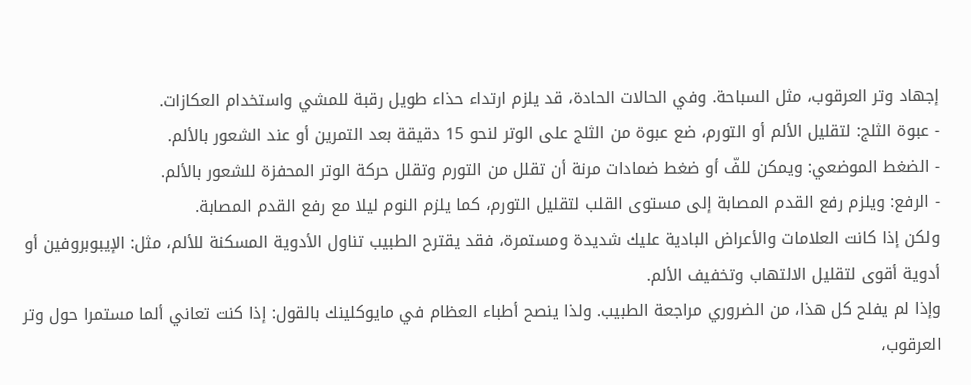إجهاد وتر العرقوب، مثل السباحة. وفي الحالات الحادة، قد يلزم ارتداء حذاء طويل رقبة للمشي واستخدام العكازات.
- عبوة الثلج: لتقليل الألم أو التورم، ضع عبوة من الثلج على الوتر لنحو 15 دقيقة بعد التمرين أو عند الشعور بالألم.
- الضغط الموضعي: ويمكن للفّ أو ضغط ضمادات مرنة أن تقلل من التورم وتقلل حركة الوتر المحفزة للشعور بالألم.
- الرفع: ويلزم رفع القدم المصابة إلى مستوى القلب لتقليل التورم، كما يلزم النوم ليلا مع رفع القدم المصابة.
ولكن إذا كانت العلامات والأعراض البادية عليك شديدة ومستمرة، فقد يقترح الطبيب تناول الأدوية المسكنة للألم، مثل: الإيبوبروفين أو أدوية أقوى لتقليل الالتهاب وتخفيف الألم.
وإذا لم يفلح كل هذا، من الضروري مراجعة الطبيب. ولذا ينصح أطباء العظام في مايوكلينك بالقول: إذا كنت تعاني ألما مستمرا حول وتر العرقوب،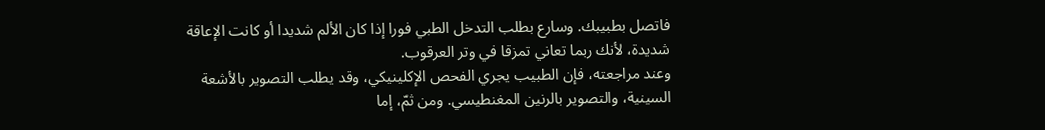فاتصل بطبيبك. وسارع بطلب التدخل الطبي فورا إذا كان الألم شديدا أو كانت الإعاقة شديدة، لأنك ربما تعاني تمزقا في وتر العرقوب.
وعند مراجعته، فإن الطبيب يجري الفحص الإكلينيكي، وقد يطلب التصوير بالأشعة السينية، والتصوير بالرنين المغنطيسي. ومن ثمّ، إما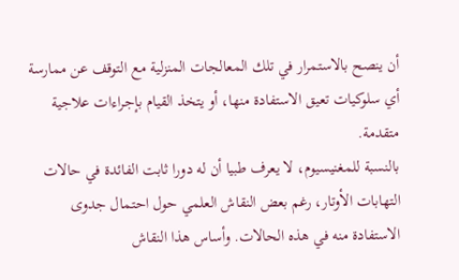أن ينصح بالاستمرار في تلك المعالجات المنزلية مع التوقف عن ممارسة أي سلوكيات تعيق الاستفادة منها، أو يتخذ القيام بإجراءات علاجية متقدمة.
بالنسبة للمغنيسيوم، لا يعرف طبيا أن له دورا ثابت الفائدة في حالات التهابات الأوتار، رغم بعض النقاش العلمي حول احتمال جدوى الاستفادة منه في هذه الحالات. وأساس هذا النقاش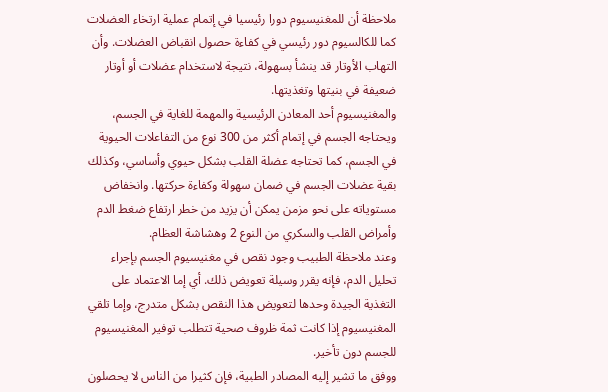ملاحظة أن للمغنيسيوم دورا رئيسيا في إتمام عملية ارتخاء العضلات كما للكالسيوم دور رئيسي في كفاءة حصول انقباض العضلات. وأن التهاب الأوتار قد ينشأ بسهولة، نتيجة لاستخدام عضلات أو أوتار ضعيفة في بنيتها وتغذيتها.
والمغنيسيوم أحد المعادن الرئيسية والمهمة للغاية في الجسم، ويحتاجه الجسم في إتمام أكثر من 300 نوع من التفاعلات الحيوية في الجسم، كما تحتاجه عضلة القلب بشكل حيوي وأساسي، وكذلك بقية عضلات الجسم في ضمان سهولة وكفاءة حركتها. وانخفاض مستوياته على نحو مزمن يمكن أن يزيد من خطر ارتفاع ضغط الدم وأمراض القلب والسكري من النوع 2 وهشاشة العظام.
وعند ملاحظة الطبيب وجود نقص في مغنيسيوم الجسم بإجراء تحليل الدم، فإنه يقرر وسيلة تعويض ذلك. أي إما الاعتماد على التغذية الجيدة وحدها لتعويض هذا النقص بشكل متدرج، وإما تلقي المغنيسيوم إذا كانت ثمة ظروف صحية تتطلب توفير المغنيسيوم للجسم دون تأخير.
ووفق ما تشير إليه المصادر الطبية، فإن كثيرا من الناس لا يحصلون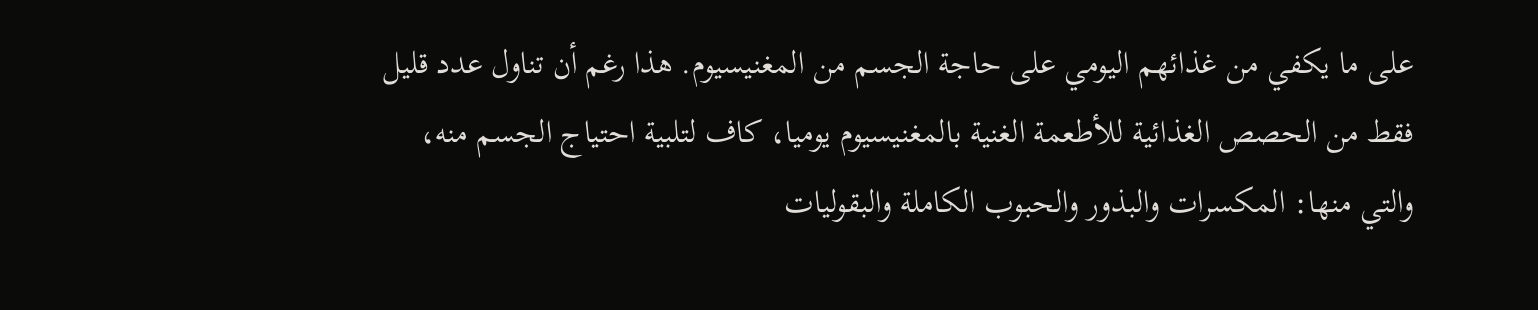على ما يكفي من غذائهم اليومي على حاجة الجسم من المغنيسيوم. هذا رغم أن تناول عدد قليل فقط من الحصص الغذائية للأطعمة الغنية بالمغنيسيوم يوميا، كاف لتلبية احتياج الجسم منه، والتي منها: المكسرات والبذور والحبوب الكاملة والبقوليات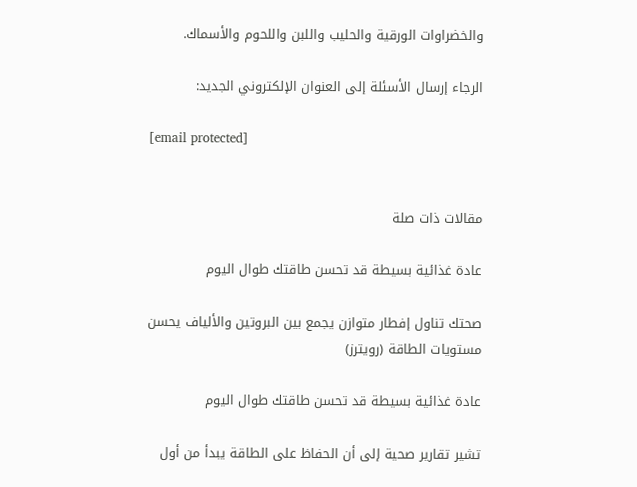والخضراوات الورقية والحليب واللبن واللحوم والأسماك.

الرجاء إرسال الأسئلة إلى العنوان الإلكتروني الجديد:

[email protected]


مقالات ذات صلة

عادة غذائية بسيطة قد تحسن طاقتك طوال اليوم

صحتك تناول إفطار متوازن يجمع بين البروتين والألياف يحسن مستويات الطاقة (رويترز)

عادة غذائية بسيطة قد تحسن طاقتك طوال اليوم

تشير تقارير صحية إلى أن الحفاظ على الطاقة يبدأ من أول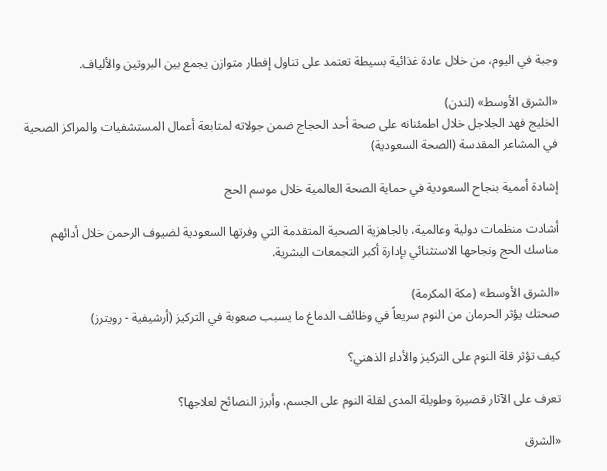وجبة في اليوم، من خلال عادة غذائية بسيطة تعتمد على تناول إفطار متوازن يجمع بين البروتين والألياف.

«الشرق الأوسط» (لندن)
الخليج فهد الجلاجل خلال اطمئنانه على صحة أحد الحجاج ضمن جولاته لمتابعة أعمال المستشفيات والمراكز الصحية في المشاعر المقدسة (الصحة السعودية)

إشادة أممية بنجاح السعودية في حماية الصحة العالمية خلال موسم الحج

أشادت منظمات دولية وعالمية، بالجاهزية الصحية المتقدمة التي وفرتها السعودية لضيوف الرحمن خلال أدائهم مناسك الحج ونجاحها الاستثنائي بإدارة أكبر التجمعات البشرية.

«الشرق الأوسط» (مكة المكرمة)
صحتك يؤثر الحرمان من النوم سريعاً في وظائف الدماغ ما يسبب صعوبة في التركيز (أرشيفية - رويترز)

كيف تؤثر قلة النوم على التركيز والأداء الذهني؟

تعرف على الآثار قصيرة وطويلة المدى لقلة النوم على الجسم، وأبرز النصائح لعلاجها؟

«الشرق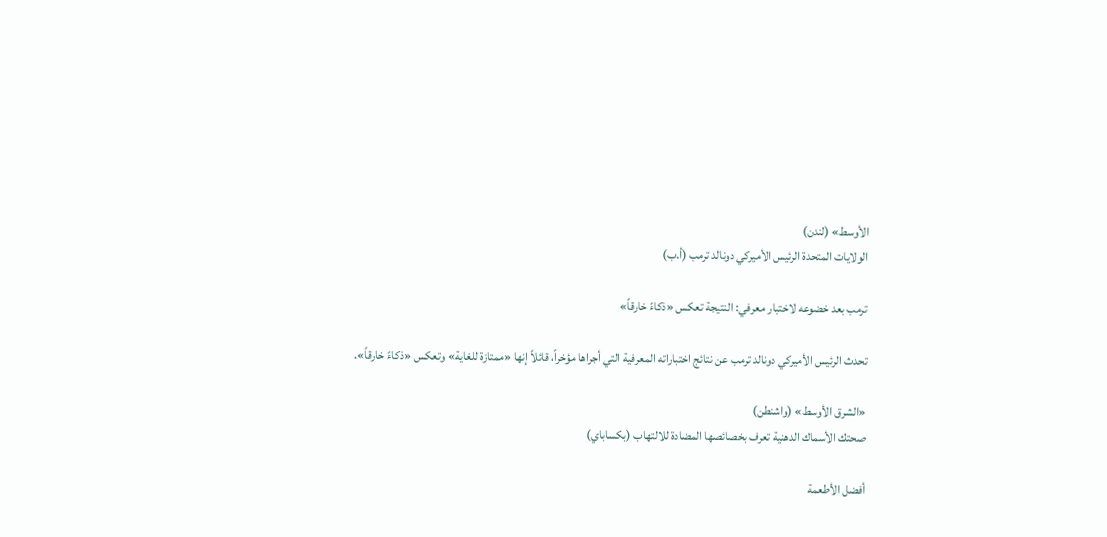الأوسط» (لندن)
الولايات المتحدة الرئيس الأميركي دونالد ترمب (أ.ب)

ترمب بعد خضوعه لاختبار معرفي: النتيجة تعكس «ذكاءً خارقاً»

تحدث الرئيس الأميركي دونالد ترمب عن نتائج اختباراته المعرفية التي أجراها مؤخراً، قائلاً إنها «ممتازة للغاية» وتعكس «ذكاءً خارقاً».

«الشرق الأوسط» (واشنطن)
صحتك الأسماك الدهنية تعرف بخصائصها المضادة للالتهاب (بكساباي)

أفضل الأطعمة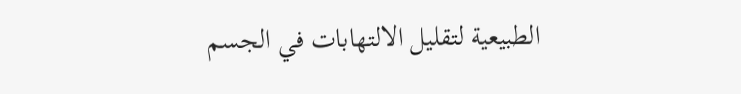الطبيعية لتقليل الالتهابات في الجسم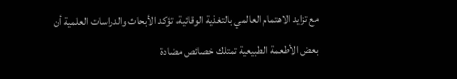مع تزايد الاهتمام العالمي بالتغذية الوقائية، تؤكد الأبحاث والدراسات العلمية أن بعض الأطعمة الطبيعية تمتلك خصائص مضادة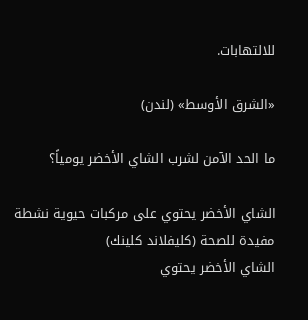للالتهابات.

«الشرق الأوسط» (لندن)

ما الحد الآمن لشرب الشاي الأخضر يومياً؟

الشاي الأخضر يحتوي على مركبات حيوية نشطة مفيدة للصحة (كليفلاند كلينك)
الشاي الأخضر يحتوي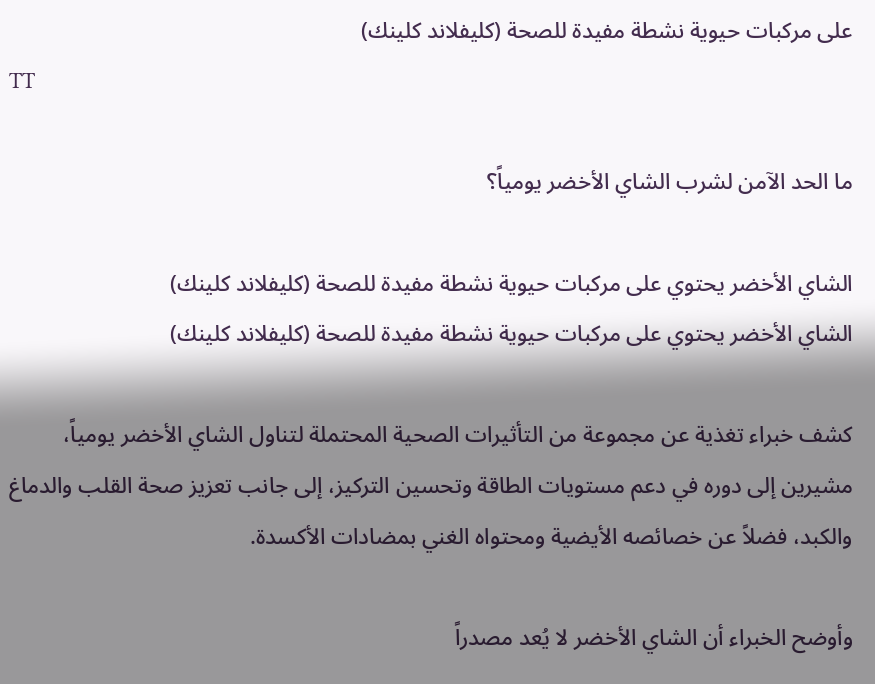على مركبات حيوية نشطة مفيدة للصحة (كليفلاند كلينك)
TT

ما الحد الآمن لشرب الشاي الأخضر يومياً؟

الشاي الأخضر يحتوي على مركبات حيوية نشطة مفيدة للصحة (كليفلاند كلينك)
الشاي الأخضر يحتوي على مركبات حيوية نشطة مفيدة للصحة (كليفلاند كلينك)

كشف خبراء تغذية عن مجموعة من التأثيرات الصحية المحتملة لتناول الشاي الأخضر يومياً، مشيرين إلى دوره في دعم مستويات الطاقة وتحسين التركيز، إلى جانب تعزيز صحة القلب والدماغ والكبد، فضلاً عن خصائصه الأيضية ومحتواه الغني بمضادات الأكسدة.

وأوضح الخبراء أن الشاي الأخضر لا يُعد مصدراً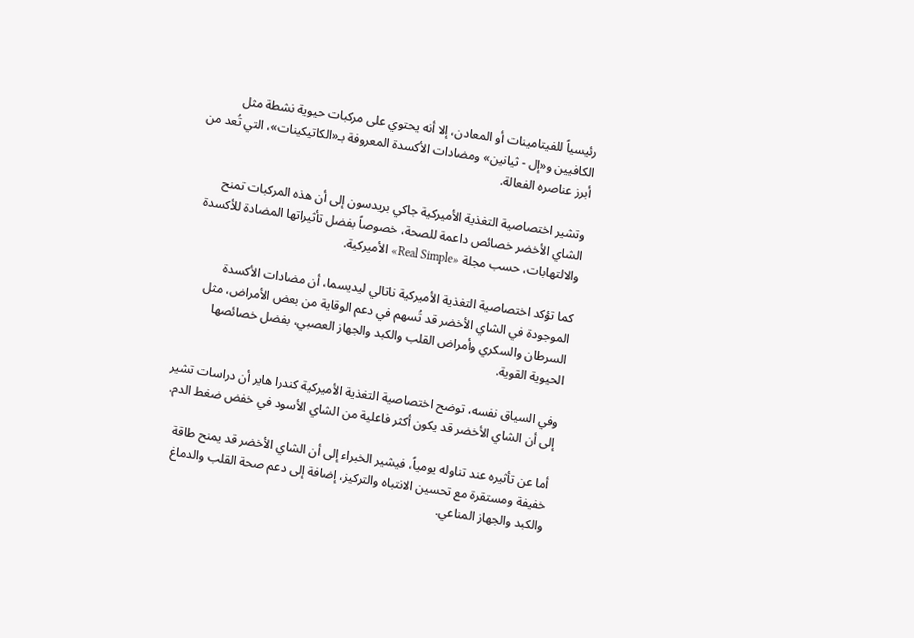رئيسياً للفيتامينات أو المعادن، إلا أنه يحتوي على مركبات حيوية نشطة مثل الكافيين و«إل - ثيانين» ومضادات الأكسدة المعروفة بـ«الكاتيكينات»، التي تُعد من أبرز عناصره الفعالة.

وتشير اختصاصية التغذية الأميركية جاكي بريدسون إلى أن هذه المركبات تمنح الشاي الأخضر خصائص داعمة للصحة، خصوصاً بفضل تأثيراتها المضادة للأكسدة والالتهابات، حسب مجلة «Real Simple» الأميركية.

كما تؤكد اختصاصية التغذية الأميركية ناتالي ليديسما، أن مضادات الأكسدة الموجودة في الشاي الأخضر قد تُسهم في دعم الوقاية من بعض الأمراض، مثل السرطان والسكري وأمراض القلب والكبد والجهاز العصبي، بفضل خصائصها الحيوية القوية.

وفي السياق نفسه، توضح اختصاصية التغذية الأميركية كندرا هاير أن دراسات تشير إلى أن الشاي الأخضر قد يكون أكثر فاعلية من الشاي الأسود في خفض ضغط الدم.

أما عن تأثيره عند تناوله يومياً، فيشير الخبراء إلى أن الشاي الأخضر قد يمنح طاقة خفيفة ومستقرة مع تحسين الانتباه والتركيز، إضافة إلى دعم صحة القلب والدماغ والكبد والجهاز المناعي.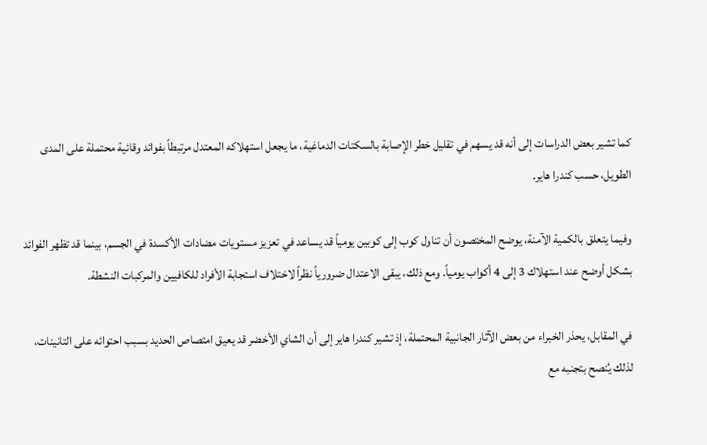كما تشير بعض الدراسات إلى أنه قد يسهم في تقليل خطر الإصابة بالسكتات الدماغية، ما يجعل استهلاكه المعتدل مرتبطاً بفوائد وقائية محتملة على المدى الطويل، حسب كندرا هاير.

وفيما يتعلق بالكمية الآمنة، يوضح المختصون أن تناول كوب إلى كوبين يومياً قد يساعد في تعزيز مستويات مضادات الأكسدة في الجسم، بينما قد تظهر الفوائد بشكل أوضح عند استهلاك 3 إلى 4 أكواب يومياً. ومع ذلك، يبقى الاعتدال ضرورياً نظراً لاختلاف استجابة الأفراد للكافيين والمركبات النشطة.

في المقابل، يحذر الخبراء من بعض الآثار الجانبية المحتملة، إذ تشير كندرا هاير إلى أن الشاي الأخضر قد يعيق امتصاص الحديد بسبب احتوائه على التانينات، لذلك يُنصح بتجنبه مع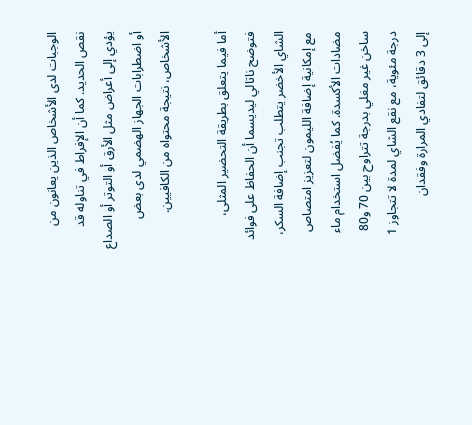الوجبات لدى الأشخاص الذين يعانون من نقص الحديد. كما أن الإفراط في تناوله قد يؤدي إلى أعراض مثل الأرق أو التوتر أو الصداع أو اضطرابات الجهاز الهضمي لدى بعض الأشخاص، نتيجة محتواه من الكافيين.

أما فيما يتعلق بطريقة التحضير المثلى، فتوضح ناتالي ليديسما أن الحفاظ على فوائد الشاي الأخضر يتطلب تجنب إضافة السكر، مع إمكانية إضافة الليمون لتعزيز امتصاص مضادات الأكسدة. كما يُفضل استخدام ماء ساخن غير مغلي بدرجة تتراوح بين 70 و80 درجة مئوية، مع نقع الشاي لمدة لا تتجاوز 1 إلى 3 دقائق لتفادي المرارة وفقدان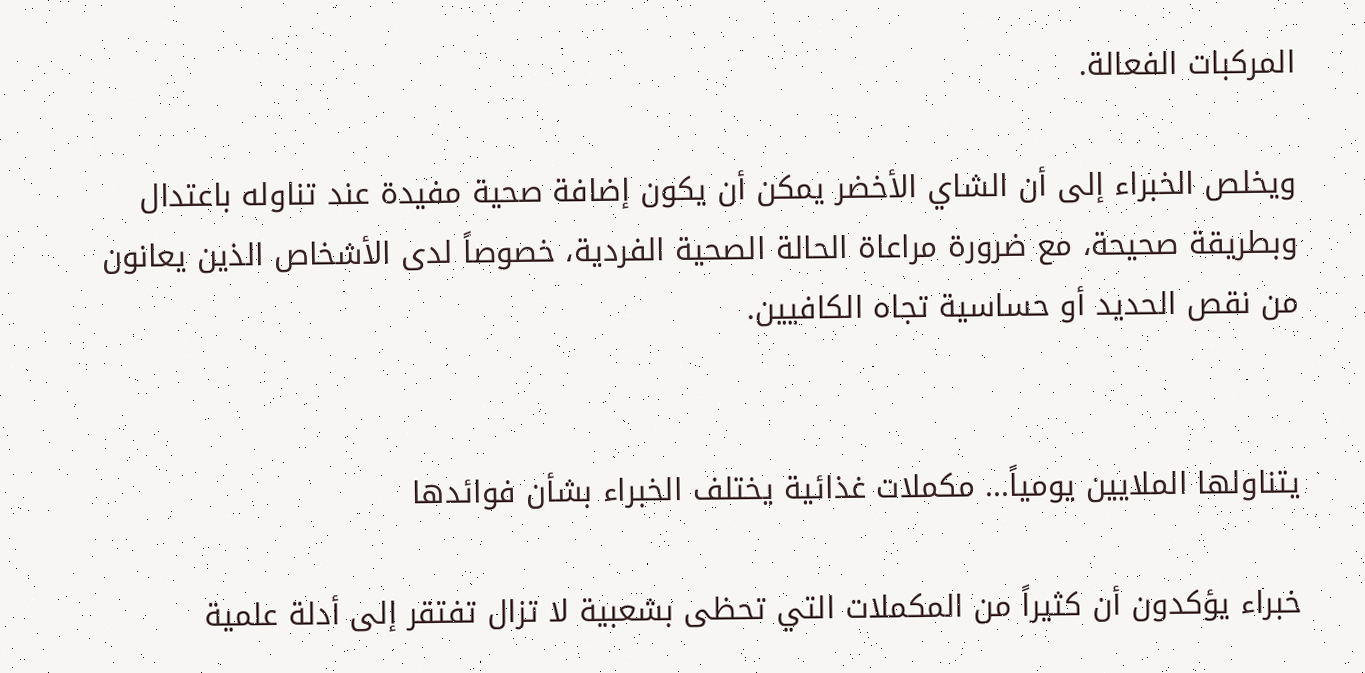المركبات الفعالة.

ويخلص الخبراء إلى أن الشاي الأخضر يمكن أن يكون إضافة صحية مفيدة عند تناوله باعتدال وبطريقة صحيحة، مع ضرورة مراعاة الحالة الصحية الفردية، خصوصاً لدى الأشخاص الذين يعانون من نقص الحديد أو حساسية تجاه الكافيين.


يتناولها الملايين يومياً... مكملات غذائية يختلف الخبراء بشأن فوائدها

خبراء يؤكدون أن كثيراً من المكملات التي تحظى بشعبية لا تزال تفتقر إلى أدلة علمية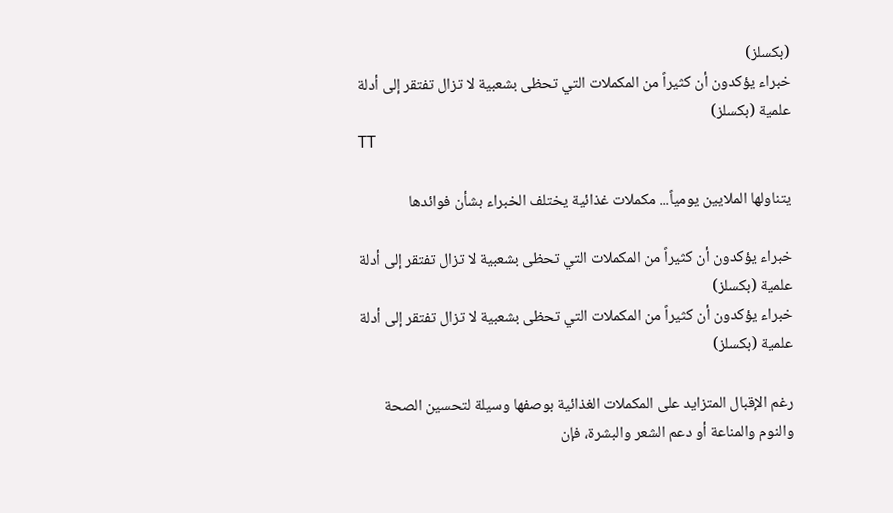(بكسلز)
خبراء يؤكدون أن كثيراً من المكملات التي تحظى بشعبية لا تزال تفتقر إلى أدلة علمية (بكسلز)
TT

يتناولها الملايين يومياً... مكملات غذائية يختلف الخبراء بشأن فوائدها

خبراء يؤكدون أن كثيراً من المكملات التي تحظى بشعبية لا تزال تفتقر إلى أدلة علمية (بكسلز)
خبراء يؤكدون أن كثيراً من المكملات التي تحظى بشعبية لا تزال تفتقر إلى أدلة علمية (بكسلز)

رغم الإقبال المتزايد على المكملات الغذائية بوصفها وسيلة لتحسين الصحة والنوم والمناعة أو دعم الشعر والبشرة، فإن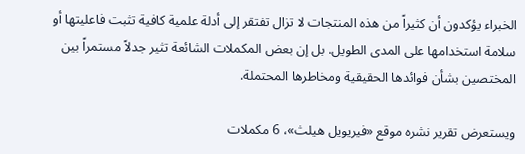الخبراء يؤكدون أن كثيراً من هذه المنتجات لا تزال تفتقر إلى أدلة علمية كافية تثبت فاعليتها أو سلامة استخدامها على المدى الطويل. بل إن بعض المكملات الشائعة تثير جدلاً مستمراً بين المختصين بشأن فوائدها الحقيقية ومخاطرها المحتملة.

ويستعرض تقرير نشره موقع «فيريويل هيلث»، 6 مكملات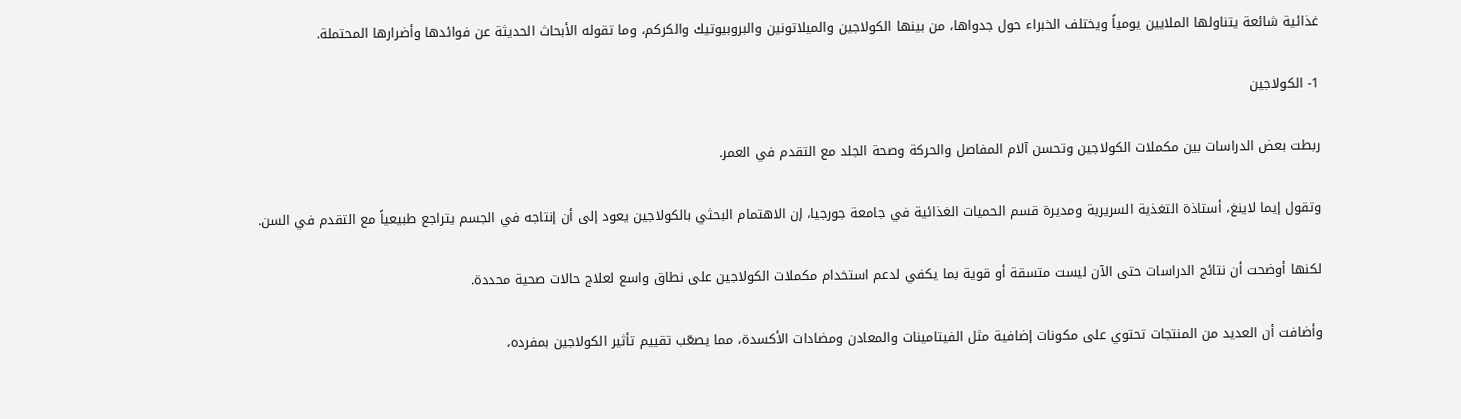غذائية شائعة يتناولها الملايين يومياً ويختلف الخبراء حول جدواها، من بينها الكولاجين والميلاتونين والبروبيوتيك والكركم، وما تقوله الأبحاث الحديثة عن فوائدها وأضرارها المحتملة.

1- الكولاجين

ربطت بعض الدراسات بين مكملات الكولاجين وتحسن آلام المفاصل والحركة وصحة الجلد مع التقدم في العمر.

وتقول إيما لاينغ، أستاذة التغذية السريرية ومديرة قسم الحميات الغذائية في جامعة جورجيا، إن الاهتمام البحثي بالكولاجين يعود إلى أن إنتاجه في الجسم يتراجع طبيعياً مع التقدم في السن.

لكنها أوضحت أن نتائج الدراسات حتى الآن ليست متسقة أو قوية بما يكفي لدعم استخدام مكملات الكولاجين على نطاق واسع لعلاج حالات صحية محددة.

وأضافت أن العديد من المنتجات تحتوي على مكونات إضافية مثل الفيتامينات والمعادن ومضادات الأكسدة، مما يصعّب تقييم تأثير الكولاجين بمفرده،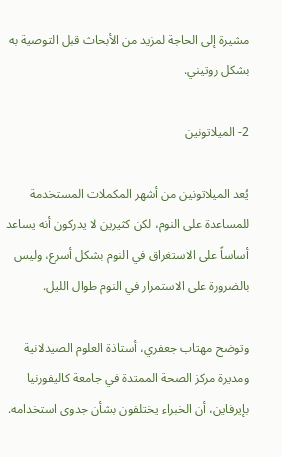مشيرة إلى الحاجة لمزيد من الأبحاث قبل التوصية به بشكل روتيني.

2- الميلاتونين

يُعد الميلاتونين من أشهر المكملات المستخدمة للمساعدة على النوم، لكن كثيرين لا يدركون أنه يساعد أساساً على الاستغراق في النوم بشكل أسرع، وليس بالضرورة على الاستمرار في النوم طوال الليل.

وتوضح مهتاب جعفري، أستاذة العلوم الصيدلانية ومديرة مركز الصحة الممتدة في جامعة كاليفورنيا بإيرفاين، أن الخبراء يختلفون بشأن جدوى استخدامه.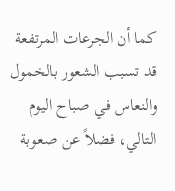كما أن الجرعات المرتفعة قد تسبب الشعور بالخمول والنعاس في صباح اليوم التالي، فضلاً عن صعوبة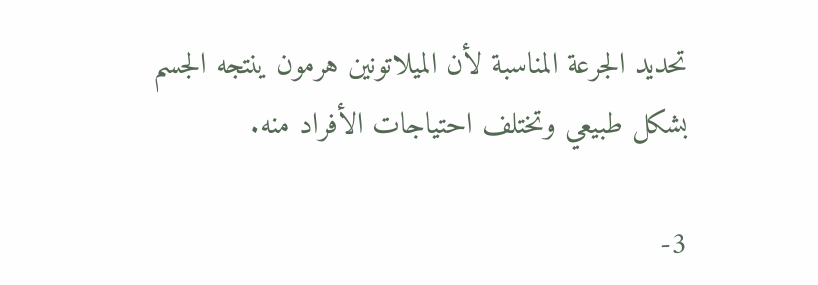تحديد الجرعة المناسبة لأن الميلاتونين هرمون ينتجه الجسم بشكل طبيعي وتختلف احتياجات الأفراد منه.

3-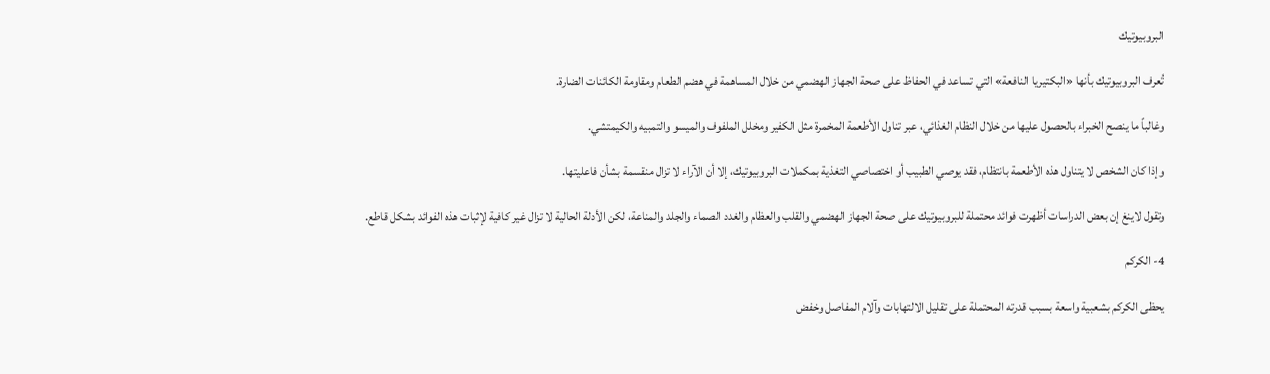البروبيوتيك

تُعرف البروبيوتيك بأنها «البكتيريا النافعة» التي تساعد في الحفاظ على صحة الجهاز الهضمي من خلال المساهمة في هضم الطعام ومقاومة الكائنات الضارة.

وغالباً ما ينصح الخبراء بالحصول عليها من خلال النظام الغذائي، عبر تناول الأطعمة المخمرة مثل الكفير ومخلل الملفوف والميسو والتمبيه والكيمتشي.

وإذا كان الشخص لا يتناول هذه الأطعمة بانتظام، فقد يوصي الطبيب أو اختصاصي التغذية بمكملات البروبيوتيك، إلا أن الآراء لا تزال منقسمة بشأن فاعليتها.

وتقول لاينغ إن بعض الدراسات أظهرت فوائد محتملة للبروبيوتيك على صحة الجهاز الهضمي والقلب والعظام والغدد الصماء والجلد والمناعة، لكن الأدلة الحالية لا تزال غير كافية لإثبات هذه الفوائد بشكل قاطع.

4- الكركم

يحظى الكركم بشعبية واسعة بسبب قدرته المحتملة على تقليل الالتهابات وآلام المفاصل وخفض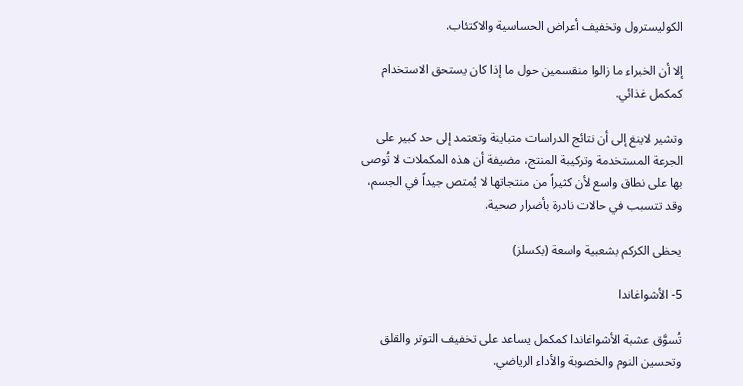الكوليسترول وتخفيف أعراض الحساسية والاكتئاب.

إلا أن الخبراء ما زالوا منقسمين حول ما إذا كان يستحق الاستخدام كمكمل غذائي.

وتشير لاينغ إلى أن نتائج الدراسات متباينة وتعتمد إلى حد كبير على الجرعة المستخدمة وتركيبة المنتج، مضيفة أن هذه المكملات لا تُوصى بها على نطاق واسع لأن كثيراً من منتجاتها لا يُمتص جيداً في الجسم، وقد تتسبب في حالات نادرة بأضرار صحية.

يحظى الكركم بشعبية واسعة (بكسلز)

5- الأشواغاندا

تُسوَّق عشبة الأشواغاندا كمكمل يساعد على تخفيف التوتر والقلق وتحسين النوم والخصوبة والأداء الرياضي.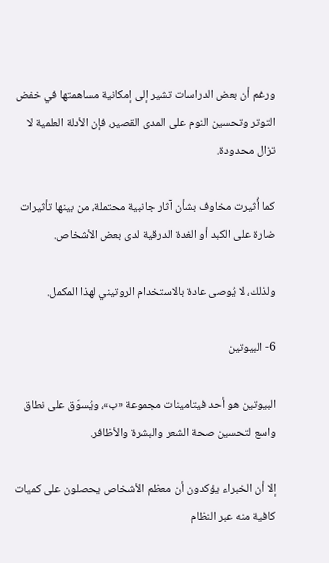ورغم أن بعض الدراسات تشير إلى إمكانية مساهمتها في خفض التوتر وتحسين النوم على المدى القصير، فإن الأدلة العلمية لا تزال محدودة.

كما أُثيرت مخاوف بشأن آثار جانبية محتملة، من بينها تأثيرات ضارة على الكبد أو الغدة الدرقية لدى بعض الأشخاص.

ولذلك، لا يُوصى عادة بالاستخدام الروتيني لهذا المكمل.

6- البيوتين

البيوتين هو أحد فيتامينات مجموعة «ب»، ويُسوّق على نطاق واسع لتحسين صحة الشعر والبشرة والأظافر.

إلا أن الخبراء يؤكدون أن معظم الأشخاص يحصلون على كميات كافية منه عبر النظام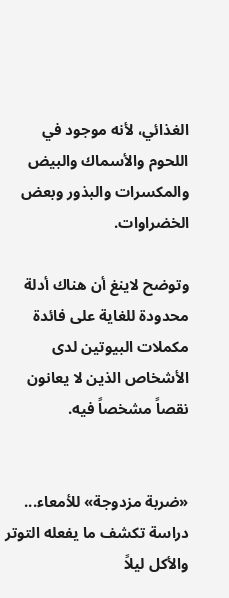الغذائي، لأنه موجود في اللحوم والأسماك والبيض والمكسرات والبذور وبعض الخضراوات.

وتوضح لاينغ أن هناك أدلة محدودة للغاية على فائدة مكملات البيوتين لدى الأشخاص الذين لا يعانون نقصاً مشخصاً فيه.


«ضربة مزدوجة» للأمعاء... دراسة تكشف ما يفعله التوتر والأكل ليلاً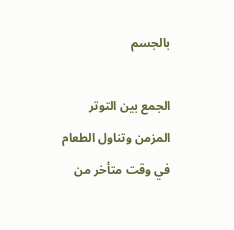بالجسم

الجمع بين التوتر المزمن وتناول الطعام في وقت متأخر من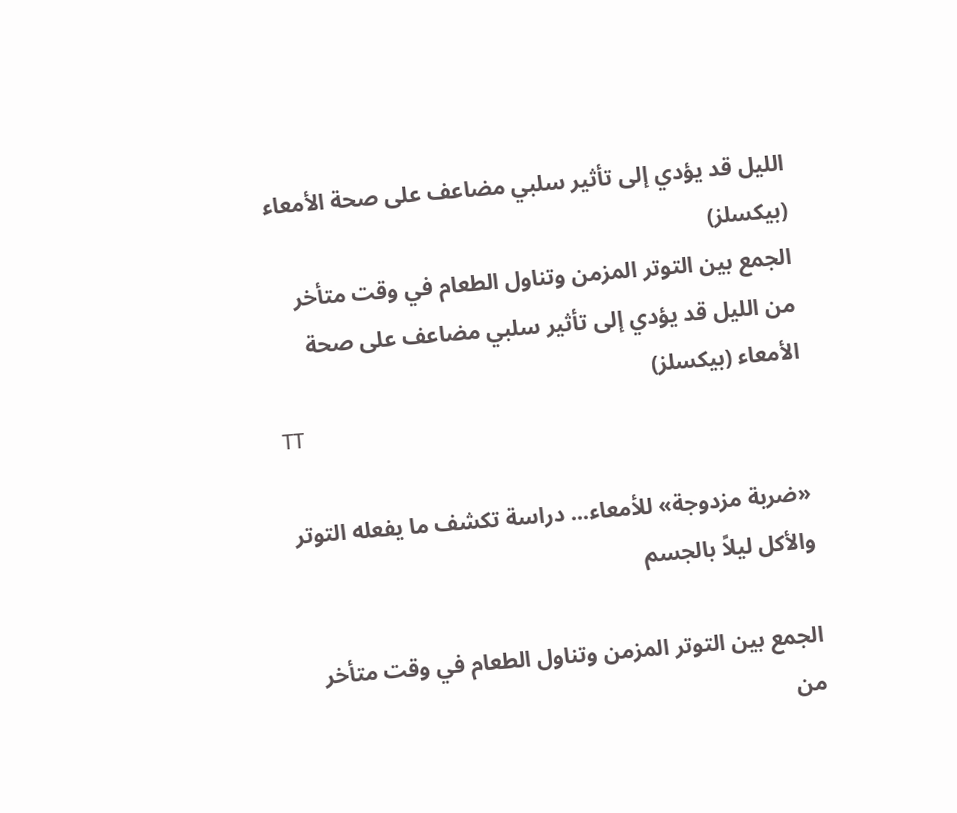الليل قد يؤدي إلى تأثير سلبي مضاعف على صحة الأمعاء (بيكسلز)
الجمع بين التوتر المزمن وتناول الطعام في وقت متأخر من الليل قد يؤدي إلى تأثير سلبي مضاعف على صحة الأمعاء (بيكسلز)
TT

«ضربة مزدوجة» للأمعاء... دراسة تكشف ما يفعله التوتر والأكل ليلاً بالجسم

الجمع بين التوتر المزمن وتناول الطعام في وقت متأخر من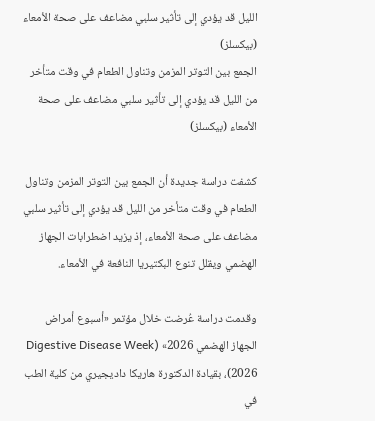الليل قد يؤدي إلى تأثير سلبي مضاعف على صحة الأمعاء (بيكسلز)
الجمع بين التوتر المزمن وتناول الطعام في وقت متأخر من الليل قد يؤدي إلى تأثير سلبي مضاعف على صحة الأمعاء (بيكسلز)

كشفت دراسة جديدة أن الجمع بين التوتر المزمن وتناول الطعام في وقت متأخر من الليل قد يؤدي إلى تأثير سلبي مضاعف على صحة الأمعاء، إذ يزيد اضطرابات الجهاز الهضمي ويقلل تنوع البكتيريا النافعة في الأمعاء.

وقدمت دراسة عُرضت خلال مؤتمر «أسبوع أمراض الجهاز الهضمي 2026» (Digestive Disease Week 2026)، بقيادة الدكتورة هاريكا داديجيري من كلية الطب في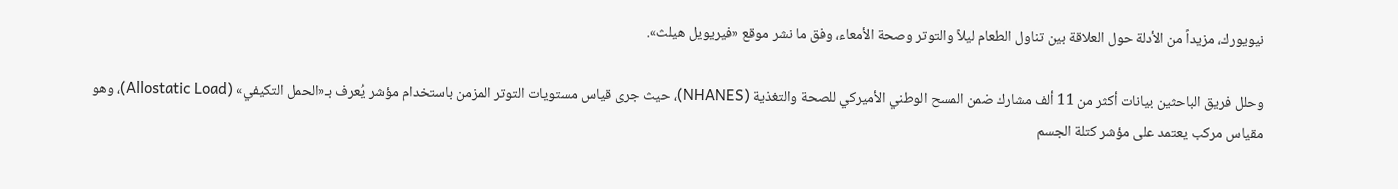نيويورك، مزيداً من الأدلة حول العلاقة بين تناول الطعام ليلاً والتوتر وصحة الأمعاء، وفق ما نشر موقع «فيريويل هيلث».

وحلل فريق الباحثين بيانات أكثر من 11 ألف مشارك ضمن المسح الوطني الأميركي للصحة والتغذية (NHANES)، حيث جرى قياس مستويات التوتر المزمن باستخدام مؤشر يُعرف بـ«الحمل التكيفي» (Allostatic Load)، وهو مقياس مركب يعتمد على مؤشر كتلة الجسم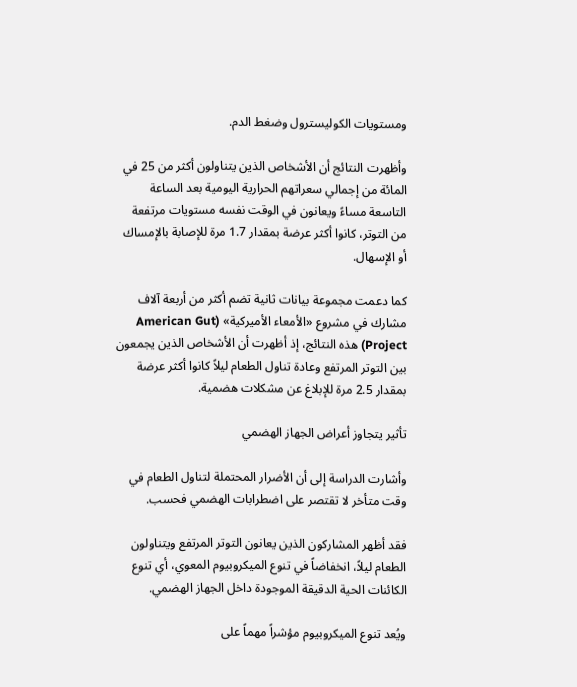ومستويات الكوليسترول وضغط الدم.

وأظهرت النتائج أن الأشخاص الذين يتناولون أكثر من 25 في المائة من إجمالي سعراتهم الحرارية اليومية بعد الساعة التاسعة مساءً ويعانون في الوقت نفسه مستويات مرتفعة من التوتر، كانوا أكثر عرضة بمقدار 1.7 مرة للإصابة بالإمساك أو الإسهال.

كما دعمت مجموعة بيانات ثانية تضم أكثر من أربعة آلاف مشارك في مشروع «الأمعاء الأميركية» (American Gut Project) هذه النتائج، إذ أظهرت أن الأشخاص الذين يجمعون بين التوتر المرتفع وعادة تناول الطعام ليلاً كانوا أكثر عرضة بمقدار 2.5 مرة للإبلاغ عن مشكلات هضمية.

تأثير يتجاوز أعراض الجهاز الهضمي

وأشارت الدراسة إلى أن الأضرار المحتملة لتناول الطعام في وقت متأخر لا تقتصر على اضطرابات الهضمي فحسب.

فقد أظهر المشاركون الذين يعانون التوتر المرتفع ويتناولون الطعام ليلاً، انخفاضاً في تنوع الميكروبيوم المعوي، أي تنوع الكائنات الحية الدقيقة الموجودة داخل الجهاز الهضمي.

ويُعد تنوع الميكروبيوم مؤشراً مهماً على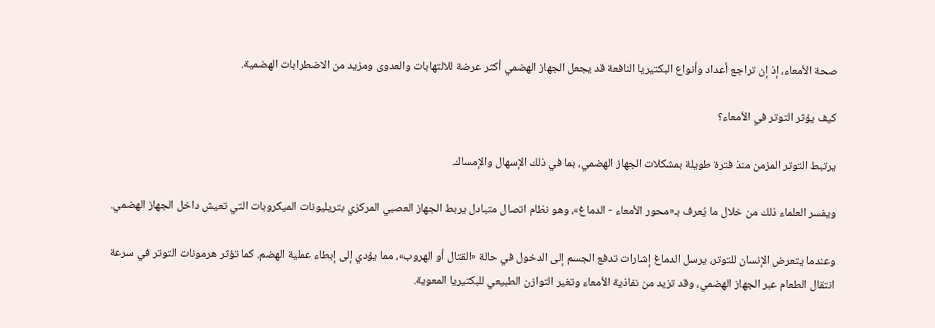صحة الأمعاء، إذ إن تراجع أعداد وأنواع البكتيريا النافعة قد يجعل الجهاز الهضمي أكثر عرضة للالتهابات والعدوى ومزيد من الاضطرابات الهضمية.

كيف يؤثر التوتر في الأمعاء؟

يرتبط التوتر المزمن منذ فترة طويلة بمشكلات الجهاز الهضمي، بما في ذلك الإسهال والإمساك.

ويفسر العلماء ذلك من خلال ما يُعرف بـ«محور الأمعاء - الدماغ»، وهو نظام اتصال متبادل يربط الجهاز العصبي المركزي بتريليونات الميكروبات التي تعيش داخل الجهاز الهضمي.

وعندما يتعرض الإنسان للتوتر، يرسل الدماغ إشارات تدفع الجسم إلى الدخول في حالة «القتال أو الهروب»، مما يؤدي إلى إبطاء عملية الهضم. كما تؤثر هرمونات التوتر في سرعة انتقال الطعام عبر الجهاز الهضمي، وقد تزيد من نفاذية الأمعاء وتغير التوازن الطبيعي للبكتيريا المعوية.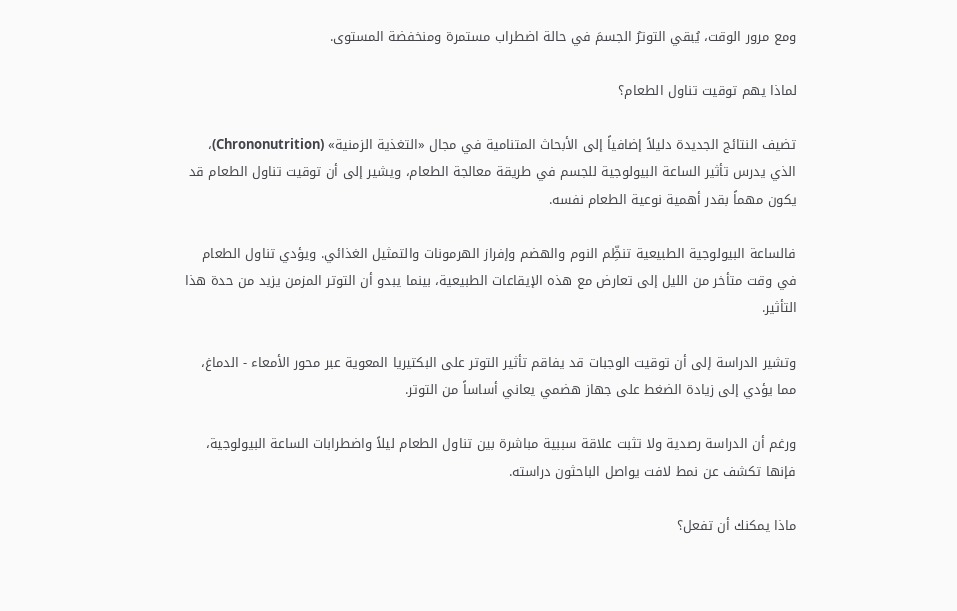ومع مرور الوقت، يُبقي التوترُ الجسمَ في حالة اضطراب مستمرة ومنخفضة المستوى.

لماذا يهم توقيت تناول الطعام؟

تضيف النتائج الجديدة دليلاً إضافياً إلى الأبحاث المتنامية في مجال «التغذية الزمنية» (Chrononutrition)، الذي يدرس تأثير الساعة البيولوجية للجسم في طريقة معالجة الطعام، ويشير إلى أن توقيت تناول الطعام قد يكون مهماً بقدر أهمية نوعية الطعام نفسه.

فالساعة البيولوجية الطبيعية تنظِّم النوم والهضم وإفراز الهرمونات والتمثيل الغذائي. ويؤدي تناول الطعام في وقت متأخر من الليل إلى تعارض مع هذه الإيقاعات الطبيعية، بينما يبدو أن التوتر المزمن يزيد من حدة هذا التأثير.

وتشير الدراسة إلى أن توقيت الوجبات قد يفاقم تأثير التوتر على البكتيريا المعوية عبر محور الأمعاء - الدماغ، مما يؤدي إلى زيادة الضغط على جهاز هضمي يعاني أساساً من التوتر.

ورغم أن الدراسة رصدية ولا تثبت علاقة سببية مباشرة بين تناول الطعام ليلاً واضطرابات الساعة البيولوجية، فإنها تكشف عن نمط لافت يواصل الباحثون دراسته.

ماذا يمكنك أن تفعل؟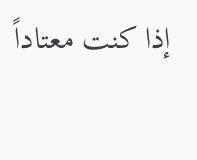إذا كنت معتاداً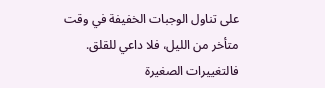على تناول الوجبات الخفيفة في وقت متأخر من الليل، فلا داعي للقلق. فالتغييرات الصغيرة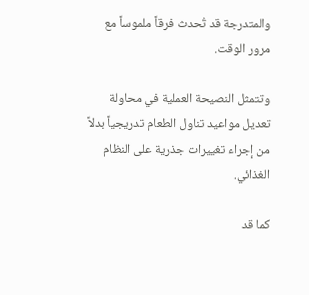والمتدرجة قد تُحدث فرقاً ملموساً مع مرور الوقت.

وتتمثل النصيحة العملية في محاولة تعديل مواعيد تناول الطعام تدريجياً بدلاً من إجراء تغييرات جذرية على النظام الغذائي.

كما قد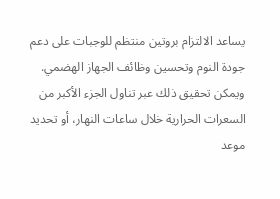يساعد الالتزام بروتين منتظم للوجبات على دعم جودة النوم وتحسين وظائف الجهاز الهضمي. ويمكن تحقيق ذلك عبر تناول الجزء الأكبر من السعرات الحرارية خلال ساعات النهار، أو تحديد موعد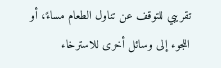تقريبي للتوقف عن تناول الطعام مساءً، أو اللجوء إلى وسائل أخرى للاسترخاء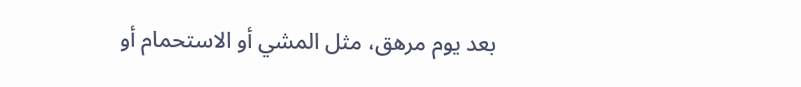بعد يوم مرهق، مثل المشي أو الاستحمام أو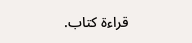قراءة كتاب.